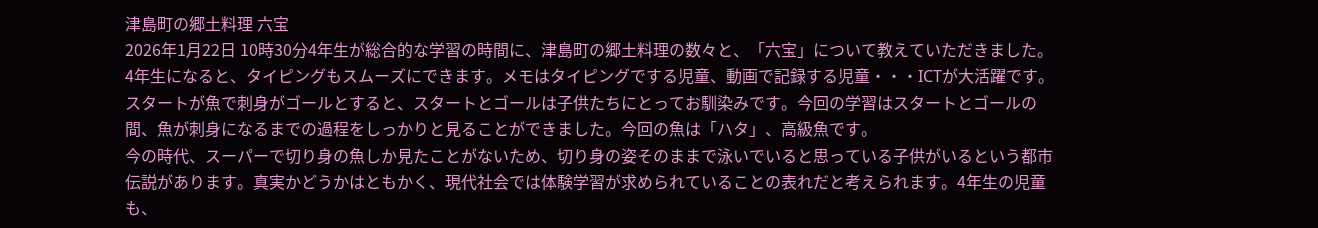津島町の郷土料理 六宝
2026年1月22日 10時30分4年生が総合的な学習の時間に、津島町の郷土料理の数々と、「六宝」について教えていただきました。
4年生になると、タイピングもスムーズにできます。メモはタイピングでする児童、動画で記録する児童・・・ICTが大活躍です。
スタートが魚で刺身がゴールとすると、スタートとゴールは子供たちにとってお馴染みです。今回の学習はスタートとゴールの間、魚が刺身になるまでの過程をしっかりと見ることができました。今回の魚は「ハタ」、高級魚です。
今の時代、スーパーで切り身の魚しか見たことがないため、切り身の姿そのままで泳いでいると思っている子供がいるという都市伝説があります。真実かどうかはともかく、現代社会では体験学習が求められていることの表れだと考えられます。4年生の児童も、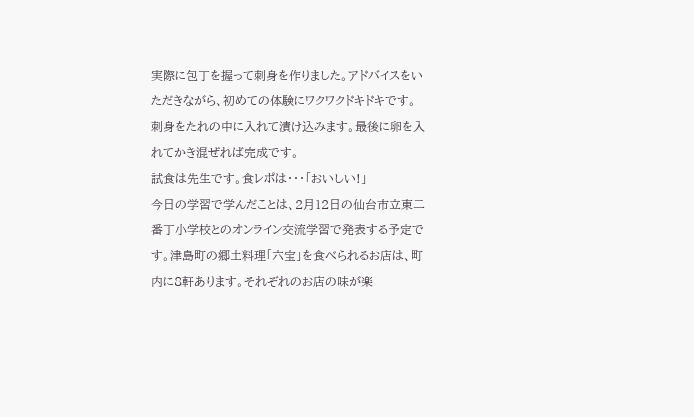実際に包丁を握って刺身を作りました。アドバイスをいただきながら、初めての体験にワクワクドキドキです。
刺身をたれの中に入れて漬け込みます。最後に卵を入れてかき混ぜれば完成です。
試食は先生です。食レポは・・・「おいしい!」
今日の学習で学んだことは、2月12日の仙台市立東二番丁小学校とのオンライン交流学習で発表する予定です。津島町の郷土料理「六宝」を食べられるお店は、町内に8軒あります。それぞれのお店の味が楽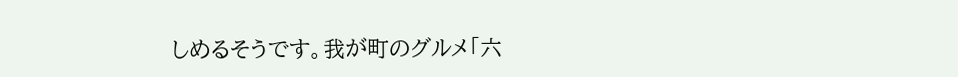しめるそうです。我が町のグルメ「六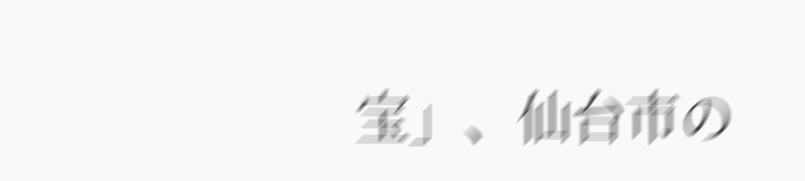宝」、仙台市の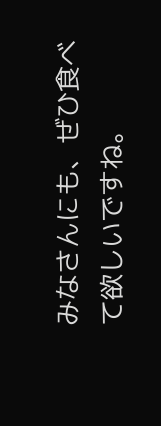みなさんにも、ぜひ食べて欲しいですね。